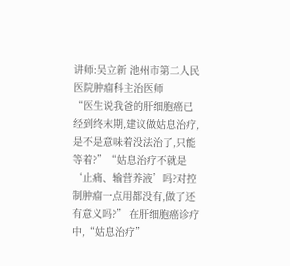讲师:吴立新 池州市第二人民医院肿瘤科主治医师
“医生说我爸的肝细胞癌已经到终末期,建议做姑息治疗,是不是意味着没法治了,只能等着?”“姑息治疗不就是‘止痛、输营养液’吗?对控制肿瘤一点用都没有,做了还有意义吗?” 在肝细胞癌诊疗中,“姑息治疗”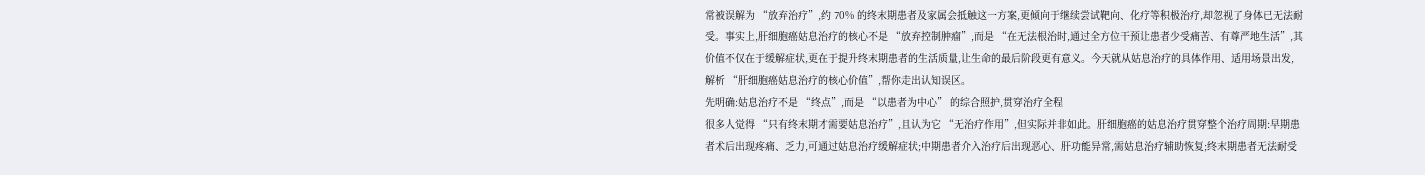常被误解为 “放弃治疗”,约 70% 的终末期患者及家属会抵触这一方案,更倾向于继续尝试靶向、化疗等积极治疗,却忽视了身体已无法耐受。事实上,肝细胞癌姑息治疗的核心不是 “放弃控制肿瘤”,而是 “在无法根治时,通过全方位干预让患者少受痛苦、有尊严地生活”,其价值不仅在于缓解症状,更在于提升终末期患者的生活质量,让生命的最后阶段更有意义。今天就从姑息治疗的具体作用、适用场景出发,解析 “肝细胞癌姑息治疗的核心价值”,帮你走出认知误区。
先明确:姑息治疗不是 “终点”,而是 “以患者为中心” 的综合照护,贯穿治疗全程
很多人觉得 “只有终末期才需要姑息治疗”,且认为它 “无治疗作用”,但实际并非如此。肝细胞癌的姑息治疗贯穿整个治疗周期:早期患者术后出现疼痛、乏力,可通过姑息治疗缓解症状;中期患者介入治疗后出现恶心、肝功能异常,需姑息治疗辅助恢复;终末期患者无法耐受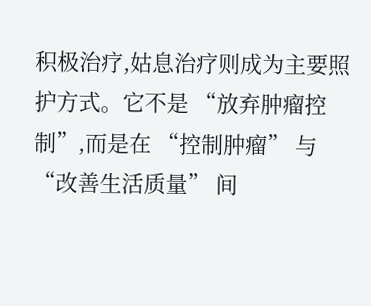积极治疗,姑息治疗则成为主要照护方式。它不是 “放弃肿瘤控制”,而是在 “控制肿瘤” 与 “改善生活质量” 间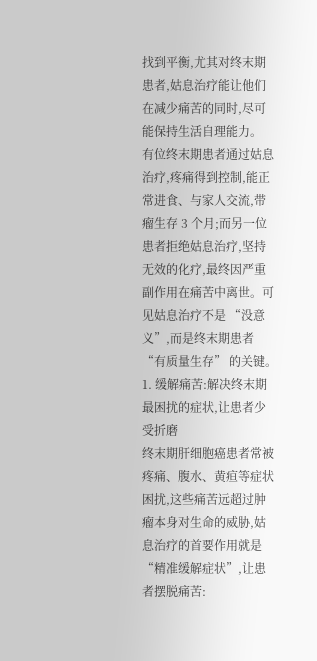找到平衡,尤其对终末期患者,姑息治疗能让他们在减少痛苦的同时,尽可能保持生活自理能力。
有位终末期患者通过姑息治疗,疼痛得到控制,能正常进食、与家人交流,带瘤生存 3 个月;而另一位患者拒绝姑息治疗,坚持无效的化疗,最终因严重副作用在痛苦中离世。可见姑息治疗不是 “没意义”,而是终末期患者 “有质量生存” 的关键。
1. 缓解痛苦:解决终末期最困扰的症状,让患者少受折磨
终末期肝细胞癌患者常被疼痛、腹水、黄疸等症状困扰,这些痛苦远超过肿瘤本身对生命的威胁,姑息治疗的首要作用就是 “精准缓解症状”,让患者摆脱痛苦: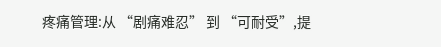疼痛管理:从 “剧痛难忍” 到 “可耐受”,提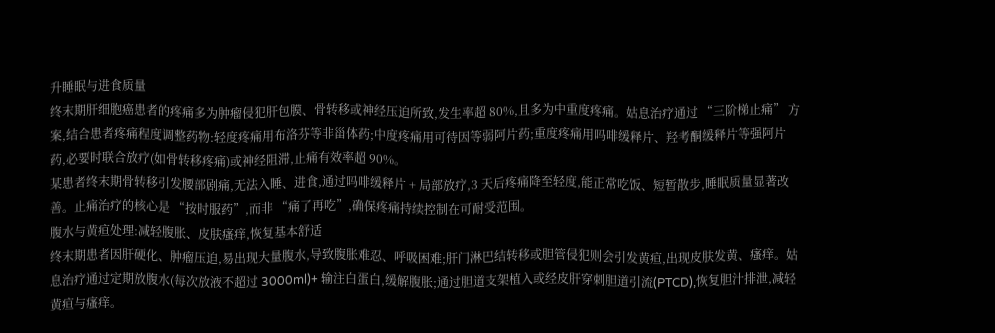升睡眠与进食质量
终末期肝细胞癌患者的疼痛多为肿瘤侵犯肝包膜、骨转移或神经压迫所致,发生率超 80%,且多为中重度疼痛。姑息治疗通过 “三阶梯止痛” 方案,结合患者疼痛程度调整药物:轻度疼痛用布洛芬等非甾体药;中度疼痛用可待因等弱阿片药;重度疼痛用吗啡缓释片、羟考酮缓释片等强阿片药,必要时联合放疗(如骨转移疼痛)或神经阻滞,止痛有效率超 90%。
某患者终末期骨转移引发腰部剧痛,无法入睡、进食,通过吗啡缓释片 + 局部放疗,3 天后疼痛降至轻度,能正常吃饭、短暂散步,睡眠质量显著改善。止痛治疗的核心是 “按时服药”,而非 “痛了再吃”,确保疼痛持续控制在可耐受范围。
腹水与黄疸处理:减轻腹胀、皮肤瘙痒,恢复基本舒适
终末期患者因肝硬化、肿瘤压迫,易出现大量腹水,导致腹胀难忍、呼吸困难;肝门淋巴结转移或胆管侵犯则会引发黄疸,出现皮肤发黄、瘙痒。姑息治疗通过定期放腹水(每次放液不超过 3000ml)+ 输注白蛋白,缓解腹胀;通过胆道支架植入或经皮肝穿刺胆道引流(PTCD),恢复胆汁排泄,减轻黄疸与瘙痒。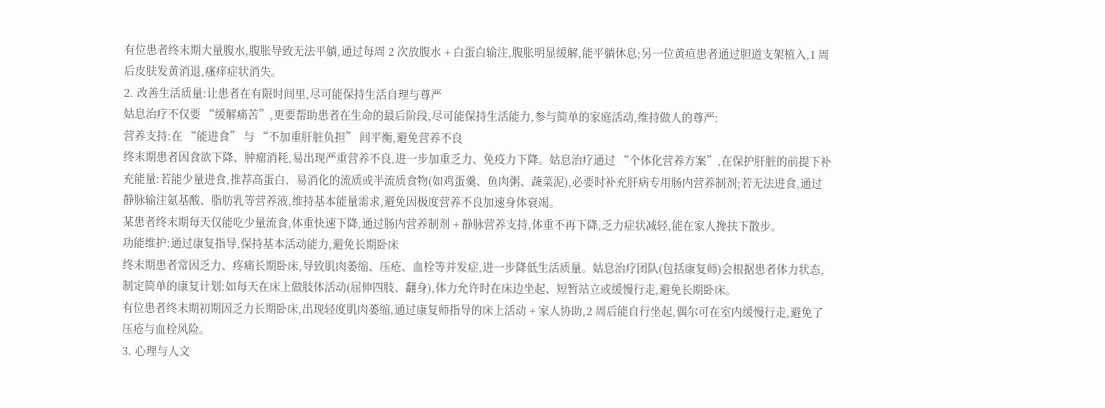有位患者终末期大量腹水,腹胀导致无法平躺,通过每周 2 次放腹水 + 白蛋白输注,腹胀明显缓解,能平躺休息;另一位黄疸患者通过胆道支架植入,1 周后皮肤发黄消退,瘙痒症状消失。
2. 改善生活质量:让患者在有限时间里,尽可能保持生活自理与尊严
姑息治疗不仅要 “缓解痛苦”,更要帮助患者在生命的最后阶段,尽可能保持生活能力,参与简单的家庭活动,维持做人的尊严:
营养支持:在 “能进食” 与 “不加重肝脏负担” 间平衡,避免营养不良
终末期患者因食欲下降、肿瘤消耗,易出现严重营养不良,进一步加重乏力、免疫力下降。姑息治疗通过 “个体化营养方案”,在保护肝脏的前提下补充能量:若能少量进食,推荐高蛋白、易消化的流质或半流质食物(如鸡蛋羹、鱼肉粥、蔬菜泥),必要时补充肝病专用肠内营养制剂;若无法进食,通过静脉输注氨基酸、脂肪乳等营养液,维持基本能量需求,避免因极度营养不良加速身体衰竭。
某患者终末期每天仅能吃少量流食,体重快速下降,通过肠内营养制剂 + 静脉营养支持,体重不再下降,乏力症状减轻,能在家人搀扶下散步。
功能维护:通过康复指导,保持基本活动能力,避免长期卧床
终末期患者常因乏力、疼痛长期卧床,导致肌肉萎缩、压疮、血栓等并发症,进一步降低生活质量。姑息治疗团队(包括康复师)会根据患者体力状态,制定简单的康复计划:如每天在床上做肢体活动(屈伸四肢、翻身),体力允许时在床边坐起、短暂站立或缓慢行走,避免长期卧床。
有位患者终末期初期因乏力长期卧床,出现轻度肌肉萎缩,通过康复师指导的床上活动 + 家人协助,2 周后能自行坐起,偶尔可在室内缓慢行走,避免了压疮与血栓风险。
3. 心理与人文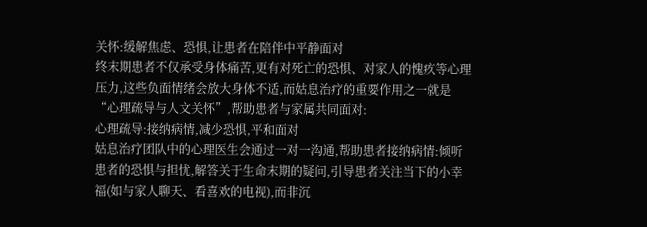关怀:缓解焦虑、恐惧,让患者在陪伴中平静面对
终末期患者不仅承受身体痛苦,更有对死亡的恐惧、对家人的愧疚等心理压力,这些负面情绪会放大身体不适,而姑息治疗的重要作用之一就是 “心理疏导与人文关怀”,帮助患者与家属共同面对:
心理疏导:接纳病情,减少恐惧,平和面对
姑息治疗团队中的心理医生会通过一对一沟通,帮助患者接纳病情:倾听患者的恐惧与担忧,解答关于生命末期的疑问,引导患者关注当下的小幸福(如与家人聊天、看喜欢的电视),而非沉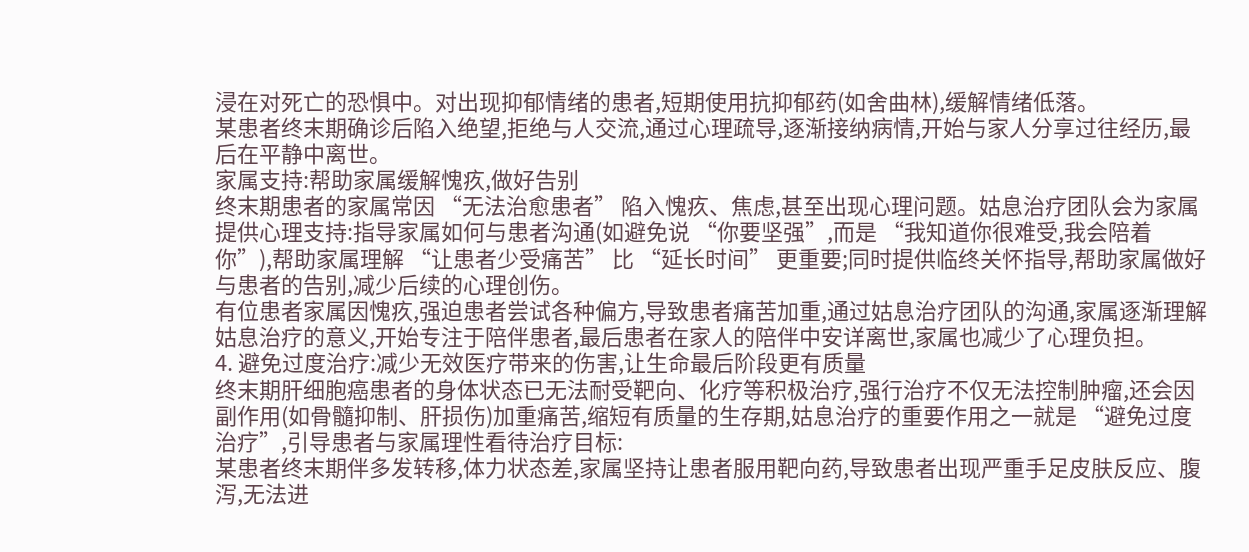浸在对死亡的恐惧中。对出现抑郁情绪的患者,短期使用抗抑郁药(如舍曲林),缓解情绪低落。
某患者终末期确诊后陷入绝望,拒绝与人交流,通过心理疏导,逐渐接纳病情,开始与家人分享过往经历,最后在平静中离世。
家属支持:帮助家属缓解愧疚,做好告别
终末期患者的家属常因 “无法治愈患者” 陷入愧疚、焦虑,甚至出现心理问题。姑息治疗团队会为家属提供心理支持:指导家属如何与患者沟通(如避免说 “你要坚强”,而是 “我知道你很难受,我会陪着你”),帮助家属理解 “让患者少受痛苦” 比 “延长时间” 更重要;同时提供临终关怀指导,帮助家属做好与患者的告别,减少后续的心理创伤。
有位患者家属因愧疚,强迫患者尝试各种偏方,导致患者痛苦加重,通过姑息治疗团队的沟通,家属逐渐理解姑息治疗的意义,开始专注于陪伴患者,最后患者在家人的陪伴中安详离世,家属也减少了心理负担。
4. 避免过度治疗:减少无效医疗带来的伤害,让生命最后阶段更有质量
终末期肝细胞癌患者的身体状态已无法耐受靶向、化疗等积极治疗,强行治疗不仅无法控制肿瘤,还会因副作用(如骨髓抑制、肝损伤)加重痛苦,缩短有质量的生存期,姑息治疗的重要作用之一就是 “避免过度治疗”,引导患者与家属理性看待治疗目标:
某患者终末期伴多发转移,体力状态差,家属坚持让患者服用靶向药,导致患者出现严重手足皮肤反应、腹泻,无法进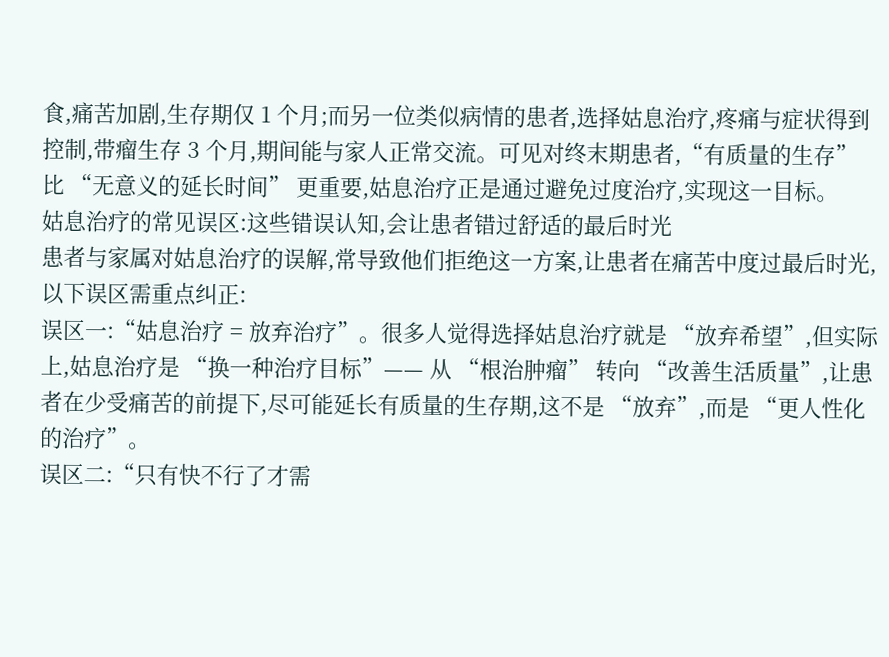食,痛苦加剧,生存期仅 1 个月;而另一位类似病情的患者,选择姑息治疗,疼痛与症状得到控制,带瘤生存 3 个月,期间能与家人正常交流。可见对终末期患者,“有质量的生存” 比 “无意义的延长时间” 更重要,姑息治疗正是通过避免过度治疗,实现这一目标。
姑息治疗的常见误区:这些错误认知,会让患者错过舒适的最后时光
患者与家属对姑息治疗的误解,常导致他们拒绝这一方案,让患者在痛苦中度过最后时光,以下误区需重点纠正:
误区一:“姑息治疗 = 放弃治疗”。很多人觉得选择姑息治疗就是 “放弃希望”,但实际上,姑息治疗是 “换一种治疗目标”—— 从 “根治肿瘤” 转向 “改善生活质量”,让患者在少受痛苦的前提下,尽可能延长有质量的生存期,这不是 “放弃”,而是 “更人性化的治疗”。
误区二:“只有快不行了才需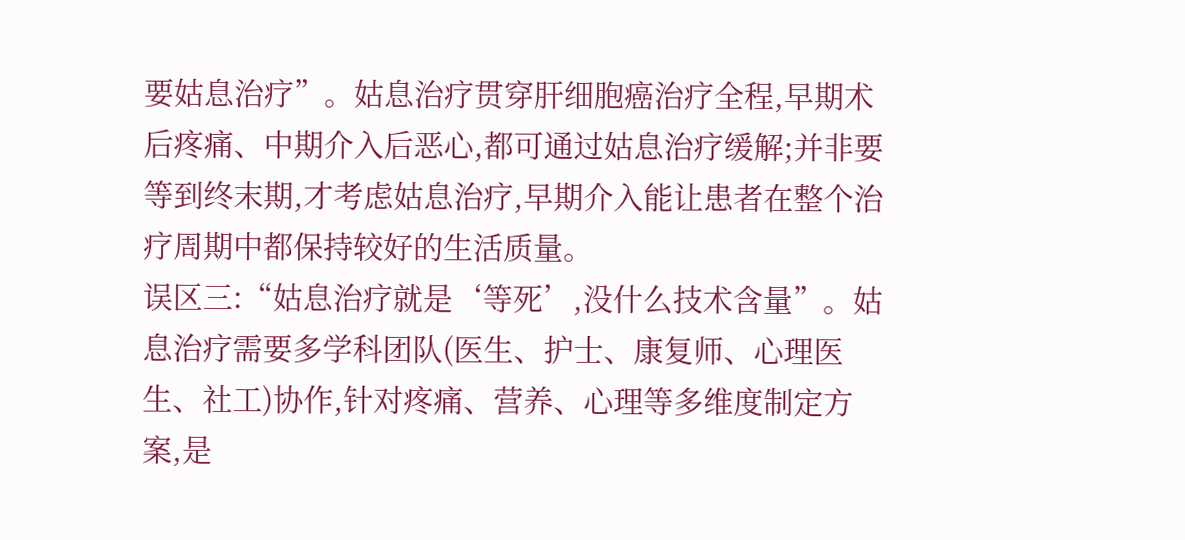要姑息治疗”。姑息治疗贯穿肝细胞癌治疗全程,早期术后疼痛、中期介入后恶心,都可通过姑息治疗缓解;并非要等到终末期,才考虑姑息治疗,早期介入能让患者在整个治疗周期中都保持较好的生活质量。
误区三:“姑息治疗就是‘等死’,没什么技术含量”。姑息治疗需要多学科团队(医生、护士、康复师、心理医生、社工)协作,针对疼痛、营养、心理等多维度制定方案,是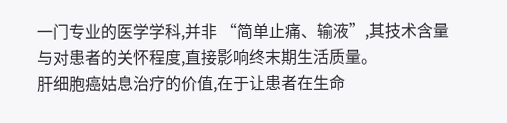一门专业的医学学科,并非 “简单止痛、输液”,其技术含量与对患者的关怀程度,直接影响终末期生活质量。
肝细胞癌姑息治疗的价值,在于让患者在生命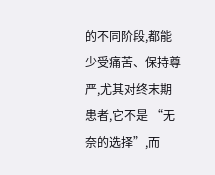的不同阶段,都能少受痛苦、保持尊严,尤其对终末期患者,它不是 “无奈的选择”,而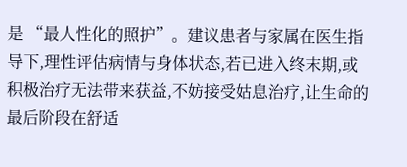是 “最人性化的照护”。建议患者与家属在医生指导下,理性评估病情与身体状态,若已进入终末期,或积极治疗无法带来获益,不妨接受姑息治疗,让生命的最后阶段在舒适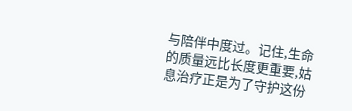与陪伴中度过。记住,生命的质量远比长度更重要,姑息治疗正是为了守护这份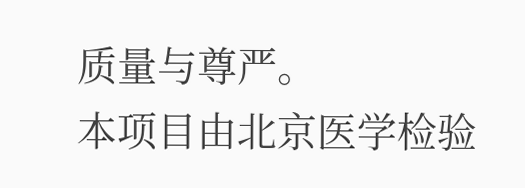质量与尊严。
本项目由北京医学检验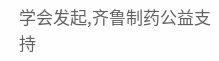学会发起,齐鲁制药公益支持